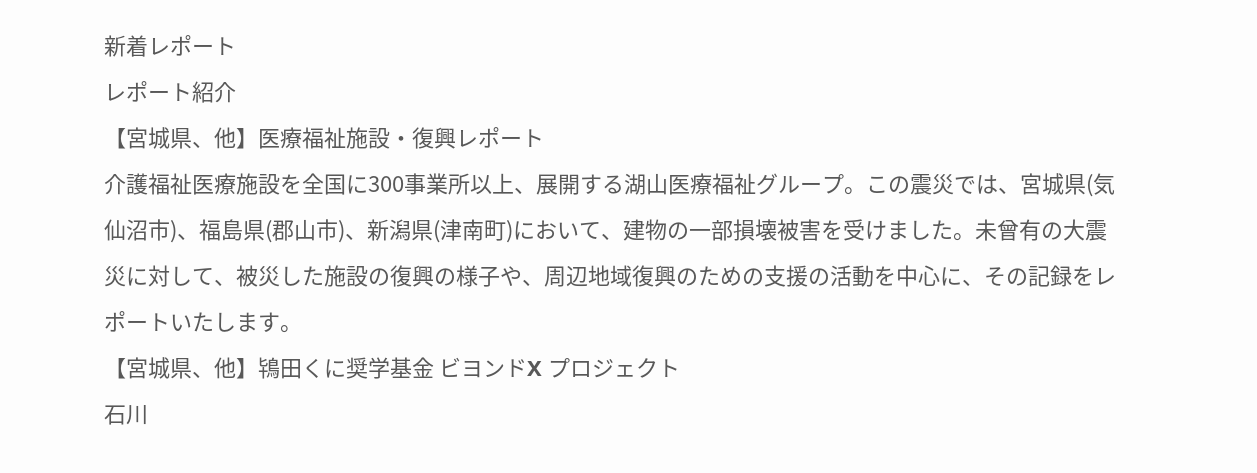新着レポート
レポート紹介
【宮城県、他】医療福祉施設・復興レポート
介護福祉医療施設を全国に300事業所以上、展開する湖山医療福祉グループ。この震災では、宮城県(気仙沼市)、福島県(郡山市)、新潟県(津南町)において、建物の一部損壊被害を受けました。未曾有の大震災に対して、被災した施設の復興の様子や、周辺地域復興のための支援の活動を中心に、その記録をレポートいたします。
【宮城県、他】鴇田くに奨学基金 ビヨンドX プロジェクト
石川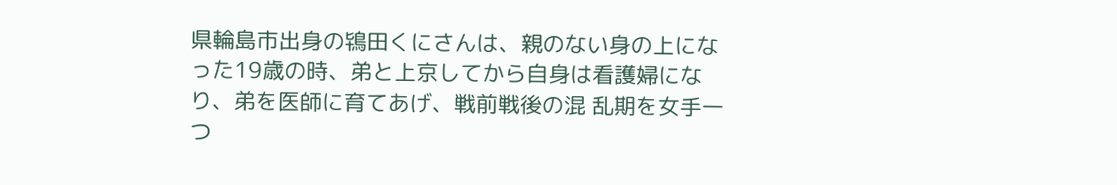県輪島市出身の鴇田くにさんは、親のない身の上になった19歳の時、弟と上京してから自身は看護婦になり、弟を医師に育てあげ、戦前戦後の混 乱期を女手一つ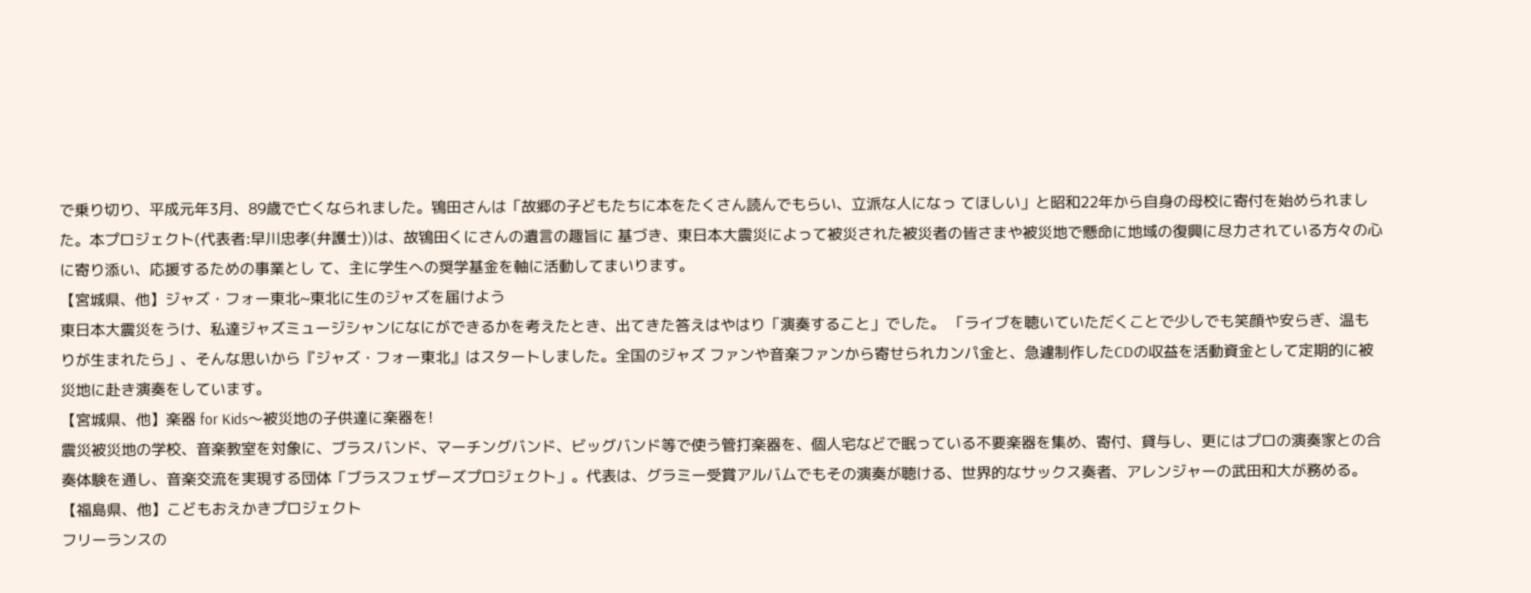で乗り切り、平成元年3月、89歳で亡くなられました。鴇田さんは「故郷の子どもたちに本をたくさん読んでもらい、立派な人になっ てほしい」と昭和22年から自身の母校に寄付を始められました。本プロジェクト(代表者:早川忠孝(弁護士))は、故鴇田くにさんの遺言の趣旨に 基づき、東日本大震災によって被災された被災者の皆さまや被災地で懸命に地域の復興に尽力されている方々の心に寄り添い、応援するための事業とし て、主に学生への奨学基金を軸に活動してまいります。
【宮城県、他】ジャズ・フォー東北~東北に生のジャズを届けよう
東日本大震災をうけ、私達ジャズミュージシャンになにができるかを考えたとき、出てきた答えはやはり「演奏すること」でした。 「ライブを聴いていただくことで少しでも笑顔や安らぎ、温もりが生まれたら」、そんな思いから『ジャズ・フォー東北』はスタートしました。全国のジャズ ファンや音楽ファンから寄せられカンパ金と、急遽制作したCDの収益を活動資金として定期的に被災地に赴き演奏をしています。
【宮城県、他】楽器 for Kids〜被災地の子供達に楽器を!
震災被災地の学校、音楽教室を対象に、ブラスバンド、マーチングバンド、ビッグバンド等で使う管打楽器を、個人宅などで眠っている不要楽器を集め、寄付、貸与し、更にはプロの演奏家との合奏体験を通し、音楽交流を実現する団体「ブラスフェザーズプロジェクト」。代表は、グラミー受賞アルバムでもその演奏が聴ける、世界的なサックス奏者、アレンジャーの武田和大が務める。
【福島県、他】こどもおえかきプロジェクト
フリーランスの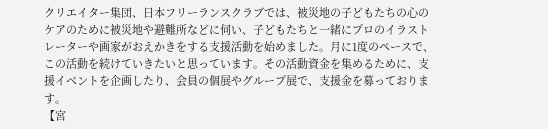クリエイター集団、日本フリーランスクラブでは、被災地の子どもたちの心のケアのために被災地や避難所などに伺い、子どもたちと一緒にプロのイラストレーターや画家がおえかきをする支援活動を始めました。月に1度のペースで、この活動を続けていきたいと思っています。その活動資金を集めるために、支援イベントを企画したり、会員の個展やグループ展で、支援金を募っております。
【宮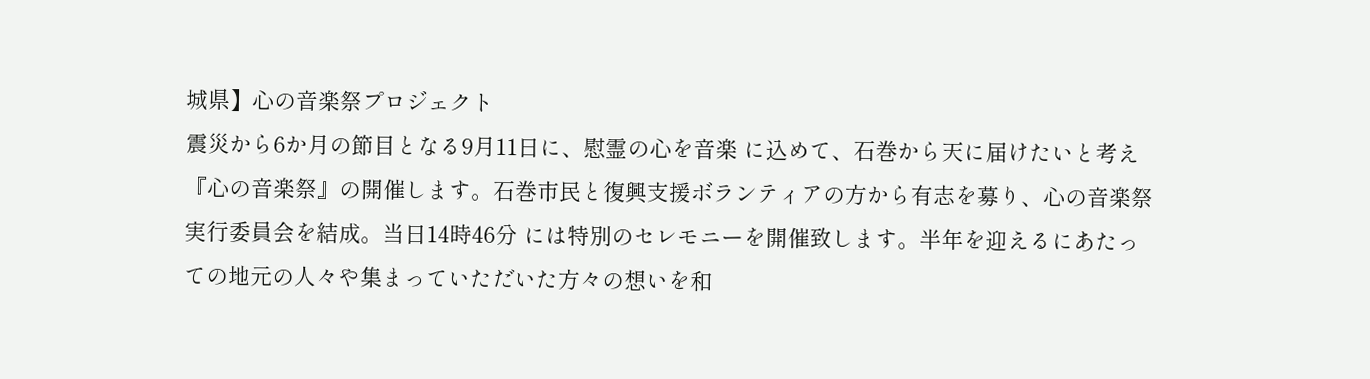城県】心の音楽祭プロジェクト
震災から6か月の節目となる9月11日に、慰霊の心を音楽 に込めて、石巻から天に届けたいと考え『心の音楽祭』の開催します。石巻市民と復興支援ボランティアの方から有志を募り、心の音楽祭 実行委員会を結成。当日14時46分 には特別のセレモニーを開催致します。半年を迎えるにあたっての地元の人々や集まっていただいた方々の想いを和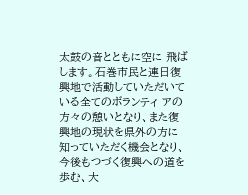太鼓の音とともに空に 飛ばします。石巻市民と連日復興地で活動していただいている全てのボランティ アの方々の憩いとなり、また復興地の現状を県外の方に知っていただく機会となり、今後もつづく復興への道を歩む、大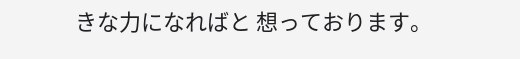きな力になればと 想っております。